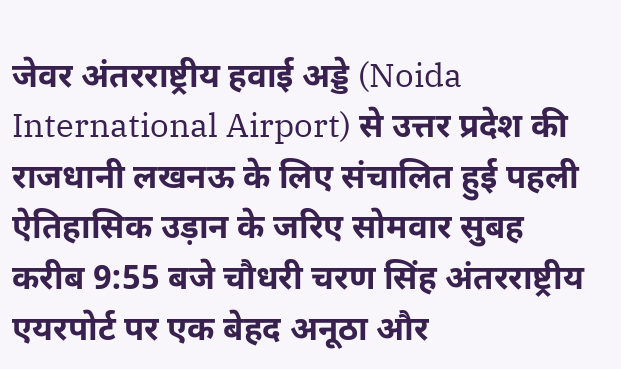जेवर अंतरराष्ट्रीय हवाई अड्डे (Noida International Airport) से उत्तर प्रदेश की राजधानी लखनऊ के लिए संचालित हुई पहली ऐतिहासिक उड़ान के जरिए सोमवार सुबह करीब 9:55 बजे चौधरी चरण सिंह अंतरराष्ट्रीय एयरपोर्ट पर एक बेहद अनूठा और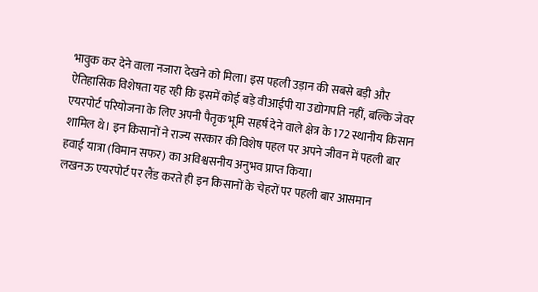भावुक कर देने वाला नजारा देखने को मिला। इस पहली उड़ान की सबसे बड़ी और ऐतिहासिक विशेषता यह रही कि इसमें कोई बड़े वीआईपी या उद्योगपति नहीं, बल्कि जेवर एयरपोर्ट परियोजना के लिए अपनी पैतृक भूमि सहर्ष देने वाले क्षेत्र के 172 स्थानीय किसान शामिल थे। इन किसानों ने राज्य सरकार की विशेष पहल पर अपने जीवन में पहली बार हवाई यात्रा (विमान सफर) का अविश्वसनीय अनुभव प्राप्त किया।
लखनऊ एयरपोर्ट पर लैंड करते ही इन किसानों के चेहरों पर पहली बार आसमान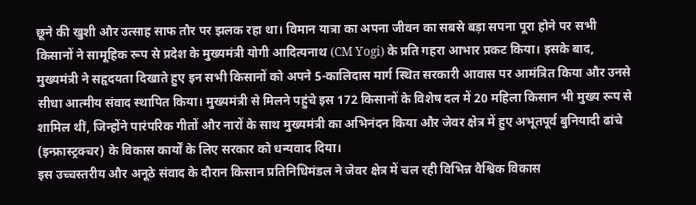छूने की खुशी और उत्साह साफ तौर पर झलक रहा था। विमान यात्रा का अपना जीवन का सबसे बड़ा सपना पूरा होने पर सभी किसानों ने सामूहिक रूप से प्रदेश के मुख्यमंत्री योगी आदित्यनाथ (CM Yogi) के प्रति गहरा आभार प्रकट किया। इसके बाद, मुख्यमंत्री ने सहृदयता दिखाते हुए इन सभी किसानों को अपने 5-कालिदास मार्ग स्थित सरकारी आवास पर आमंत्रित किया और उनसे सीधा आत्मीय संवाद स्थापित किया। मुख्यमंत्री से मिलने पहुंचे इस 172 किसानों के विशेष दल में 20 महिला किसान भी मुख्य रूप से शामिल थीं, जिन्होंने पारंपरिक गीतों और नारों के साथ मुख्यमंत्री का अभिनंदन किया और जेवर क्षेत्र में हुए अभूतपूर्व बुनियादी ढांचे (इन्फ्रास्ट्रक्चर) के विकास कार्यों के लिए सरकार को धन्यवाद दिया।
इस उच्चस्तरीय और अनूठे संवाद के दौरान किसान प्रतिनिधिमंडल ने जेवर क्षेत्र में चल रही विभिन्न वैश्विक विकास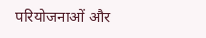परियोजनाओं और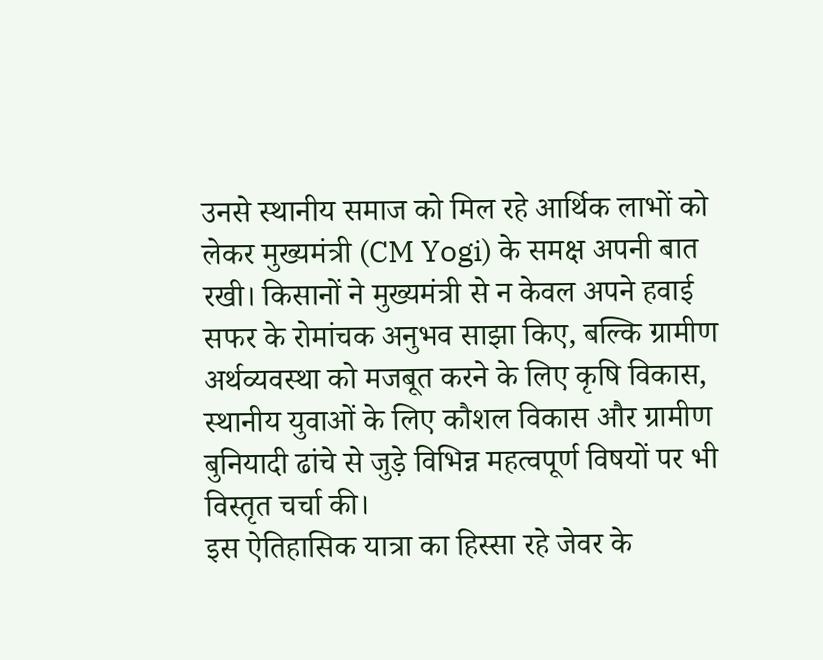उनसे स्थानीय समाज को मिल रहे आर्थिक लाभों को लेकर मुख्यमंत्री (CM Yogi) के समक्ष अपनी बात रखी। किसानों ने मुख्यमंत्री से न केवल अपने हवाई सफर के रोमांचक अनुभव साझा किए, बल्कि ग्रामीण अर्थव्यवस्था को मजबूत करने के लिए कृषि विकास, स्थानीय युवाओं के लिए कौशल विकास और ग्रामीण बुनियादी ढांचे से जुड़े विभिन्न महत्वपूर्ण विषयों पर भी विस्तृत चर्चा की।
इस ऐतिहासिक यात्रा का हिस्सा रहे जेवर के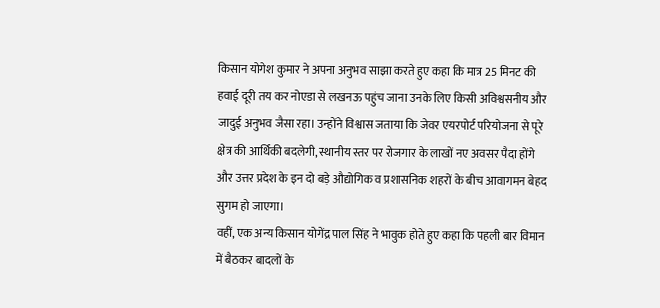किसान योगेश कुमार ने अपना अनुभव साझा करते हुए कहा कि मात्र 25 मिनट की हवाई दूरी तय कर नोएडा से लखनऊ पहुंच जाना उनके लिए किसी अविश्वसनीय और जादुई अनुभव जैसा रहा। उन्होंने विश्वास जताया कि जेवर एयरपोर्ट परियोजना से पूरे क्षेत्र की आर्थिकी बदलेगी, स्थानीय स्तर पर रोजगार के लाखों नए अवसर पैदा होंगे और उत्तर प्रदेश के इन दो बड़े औद्योगिक व प्रशासनिक शहरों के बीच आवागमन बेहद सुगम हो जाएगा।
वहीं, एक अन्य किसान योगेंद्र पाल सिंह ने भावुक होते हुए कहा कि पहली बार विमान में बैठकर बादलों के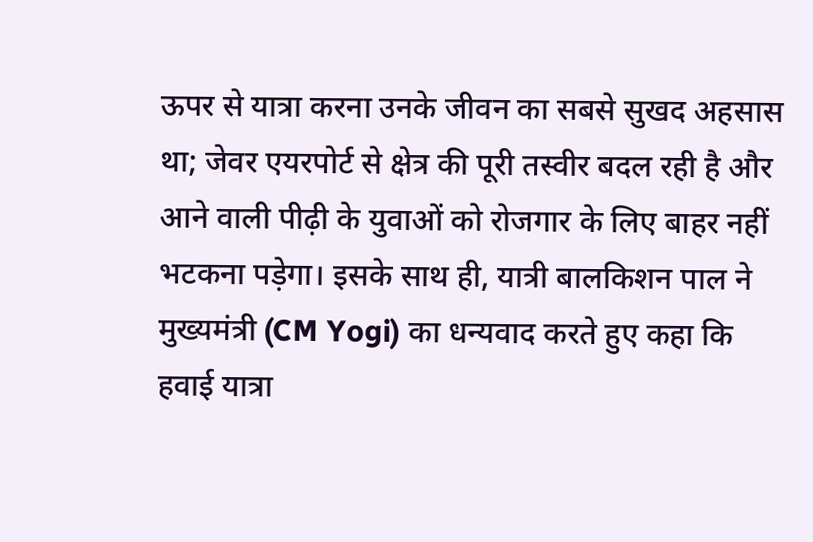ऊपर से यात्रा करना उनके जीवन का सबसे सुखद अहसास था; जेवर एयरपोर्ट से क्षेत्र की पूरी तस्वीर बदल रही है और आने वाली पीढ़ी के युवाओं को रोजगार के लिए बाहर नहीं भटकना पड़ेगा। इसके साथ ही, यात्री बालकिशन पाल ने मुख्यमंत्री (CM Yogi) का धन्यवाद करते हुए कहा कि हवाई यात्रा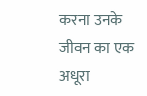करना उनके जीवन का एक अधूरा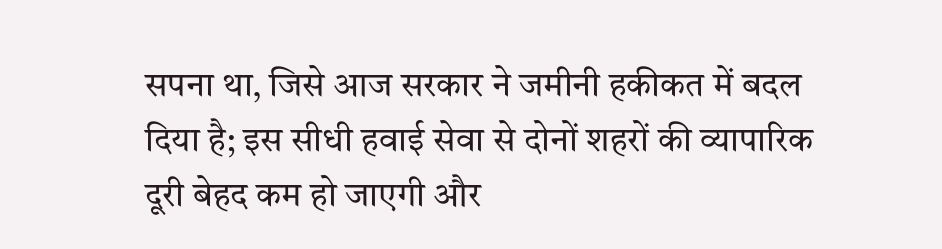सपना था, जिसे आज सरकार ने जमीनी हकीकत में बदल दिया है; इस सीधी हवाई सेवा से दोनों शहरों की व्यापारिक दूरी बेहद कम हो जाएगी और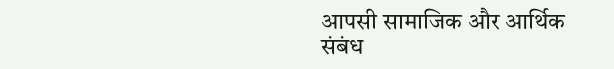आपसी सामाजिक और आर्थिक संबंध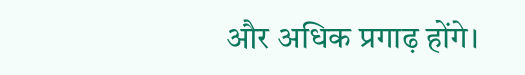और अधिक प्रगाढ़ होंगे।